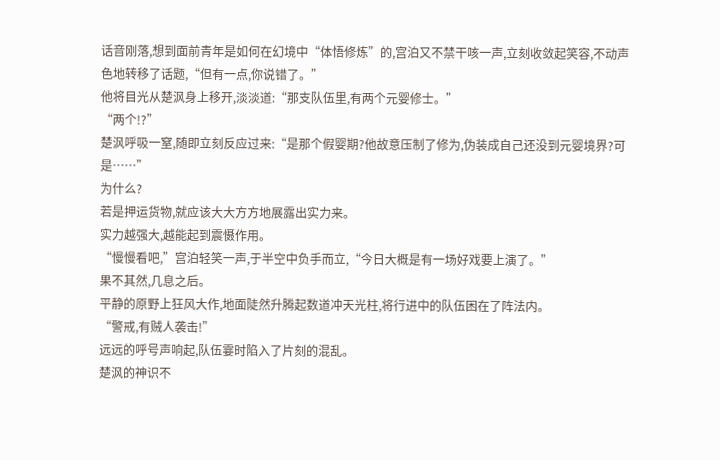话音刚落,想到面前青年是如何在幻境中“体悟修炼”的,宫泊又不禁干咳一声,立刻收敛起笑容,不动声色地转移了话题,“但有一点,你说错了。”
他将目光从楚沨身上移开,淡淡道:“那支队伍里,有两个元婴修士。”
“两个!?”
楚沨呼吸一窒,随即立刻反应过来:“是那个假婴期?他故意压制了修为,伪装成自己还没到元婴境界?可是……”
为什么?
若是押运货物,就应该大大方方地展露出实力来。
实力越强大,越能起到震慑作用。
“慢慢看吧,”宫泊轻笑一声,于半空中负手而立,“今日大概是有一场好戏要上演了。”
果不其然,几息之后。
平静的原野上狂风大作,地面陡然升腾起数道冲天光柱,将行进中的队伍困在了阵法内。
“警戒,有贼人袭击!”
远远的呼号声响起,队伍霎时陷入了片刻的混乱。
楚沨的神识不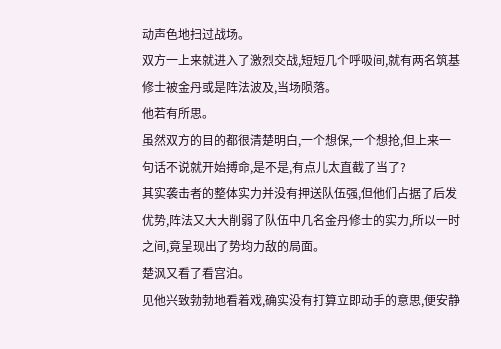动声色地扫过战场。
双方一上来就进入了激烈交战,短短几个呼吸间,就有两名筑基修士被金丹或是阵法波及,当场陨落。
他若有所思。
虽然双方的目的都很清楚明白,一个想保,一个想抢,但上来一句话不说就开始搏命,是不是,有点儿太直截了当了?
其实袭击者的整体实力并没有押送队伍强,但他们占据了后发优势,阵法又大大削弱了队伍中几名金丹修士的实力,所以一时之间,竟呈现出了势均力敌的局面。
楚沨又看了看宫泊。
见他兴致勃勃地看着戏,确实没有打算立即动手的意思,便安静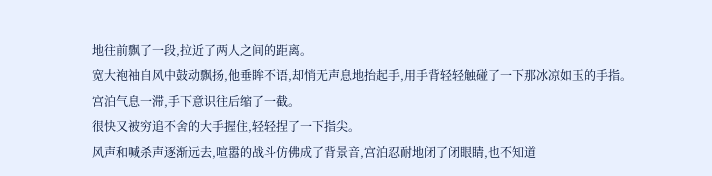地往前飘了一段,拉近了两人之间的距离。
宽大袍袖自风中鼓动飘扬,他垂眸不语,却悄无声息地抬起手,用手背轻轻触碰了一下那冰凉如玉的手指。
宫泊气息一滞,手下意识往后缩了一截。
很快又被穷追不舍的大手握住,轻轻捏了一下指尖。
风声和喊杀声逐渐远去,喧嚣的战斗仿佛成了背景音,宫泊忍耐地闭了闭眼睛,也不知道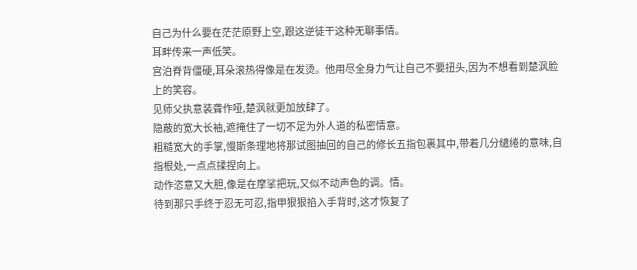自己为什么要在茫茫原野上空,跟这逆徒干这种无聊事情。
耳畔传来一声低笑。
宫泊脊背僵硬,耳朵滚热得像是在发烫。他用尽全身力气让自己不要扭头,因为不想看到楚沨脸上的笑容。
见师父执意装聋作哑,楚沨就更加放肆了。
隐蔽的宽大长袖,遮掩住了一切不足为外人道的私密情意。
粗糙宽大的手掌,慢斯条理地将那试图抽回的自己的修长五指包裹其中,带着几分缱绻的意味,自指根处,一点点揉捏向上。
动作恣意又大胆,像是在摩挲把玩,又似不动声色的调。情。
待到那只手终于忍无可忍,指甲狠狠掐入手背时,这才恢复了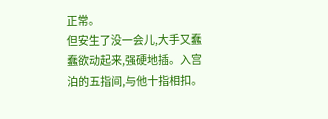正常。
但安生了没一会儿,大手又蠢蠢欲动起来,强硬地插。入宫泊的五指间,与他十指相扣。